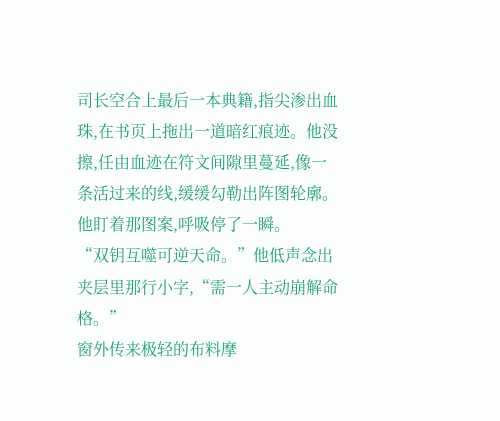司长空合上最后一本典籍,指尖渗出血珠,在书页上拖出一道暗红痕迹。他没擦,任由血迹在符文间隙里蔓延,像一条活过来的线,缓缓勾勒出阵图轮廓。他盯着那图案,呼吸停了一瞬。
“双钥互噬可逆天命。”他低声念出夹层里那行小字,“需一人主动崩解命格。”
窗外传来极轻的布料摩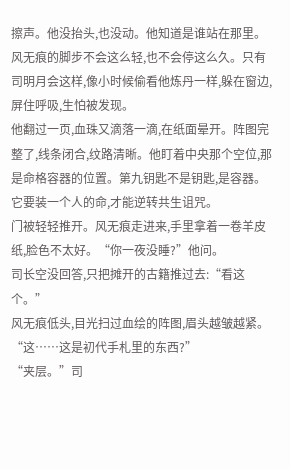擦声。他没抬头,也没动。他知道是谁站在那里。风无痕的脚步不会这么轻,也不会停这么久。只有司明月会这样,像小时候偷看他炼丹一样,躲在窗边,屏住呼吸,生怕被发现。
他翻过一页,血珠又滴落一滴,在纸面晕开。阵图完整了,线条闭合,纹路清晰。他盯着中央那个空位,那是命格容器的位置。第九钥匙不是钥匙,是容器。它要装一个人的命,才能逆转共生诅咒。
门被轻轻推开。风无痕走进来,手里拿着一卷羊皮纸,脸色不太好。“你一夜没睡?”他问。
司长空没回答,只把摊开的古籍推过去:“看这个。”
风无痕低头,目光扫过血绘的阵图,眉头越皱越紧。“这……这是初代手札里的东西?”
“夹层。”司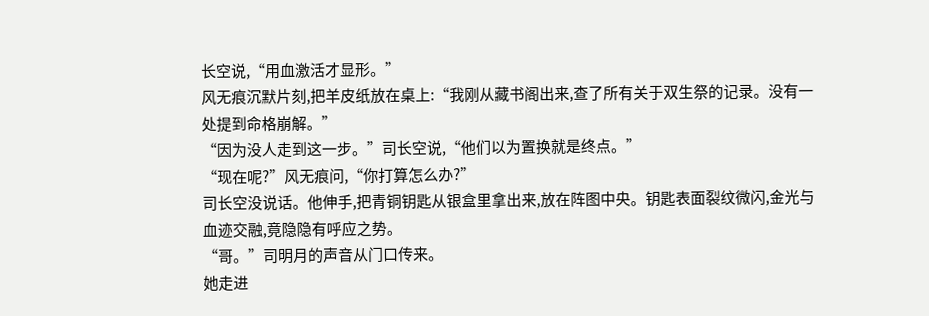长空说,“用血激活才显形。”
风无痕沉默片刻,把羊皮纸放在桌上:“我刚从藏书阁出来,查了所有关于双生祭的记录。没有一处提到命格崩解。”
“因为没人走到这一步。”司长空说,“他们以为置换就是终点。”
“现在呢?”风无痕问,“你打算怎么办?”
司长空没说话。他伸手,把青铜钥匙从银盒里拿出来,放在阵图中央。钥匙表面裂纹微闪,金光与血迹交融,竟隐隐有呼应之势。
“哥。”司明月的声音从门口传来。
她走进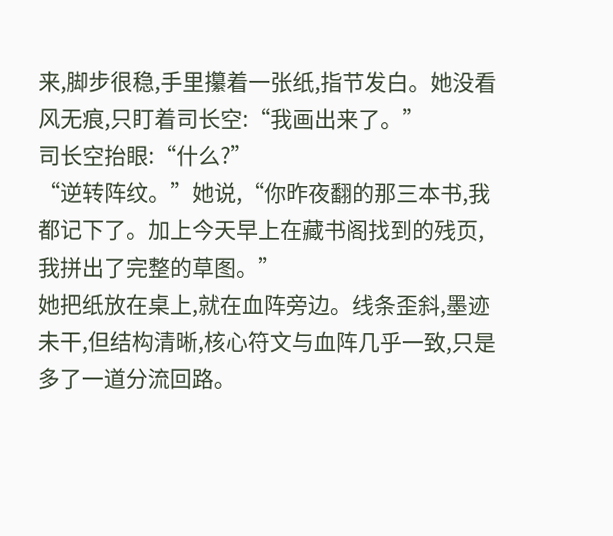来,脚步很稳,手里攥着一张纸,指节发白。她没看风无痕,只盯着司长空:“我画出来了。”
司长空抬眼:“什么?”
“逆转阵纹。”她说,“你昨夜翻的那三本书,我都记下了。加上今天早上在藏书阁找到的残页,我拼出了完整的草图。”
她把纸放在桌上,就在血阵旁边。线条歪斜,墨迹未干,但结构清晰,核心符文与血阵几乎一致,只是多了一道分流回路。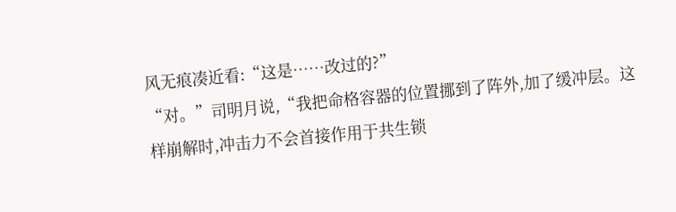风无痕凑近看:“这是……改过的?”
“对。”司明月说,“我把命格容器的位置挪到了阵外,加了缓冲层。这样崩解时,冲击力不会首接作用于共生锁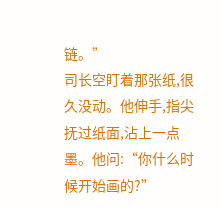链。”
司长空盯着那张纸,很久没动。他伸手,指尖抚过纸面,沾上一点墨。他问:“你什么时候开始画的?”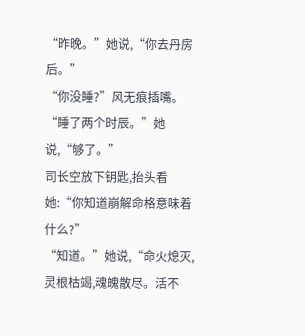“昨晚。”她说,“你去丹房后。”
“你没睡?”风无痕插嘴。
“睡了两个时辰。”她说,“够了。”
司长空放下钥匙,抬头看她:“你知道崩解命格意味着什么?”
“知道。”她说,“命火熄灭,灵根枯竭,魂魄散尽。活不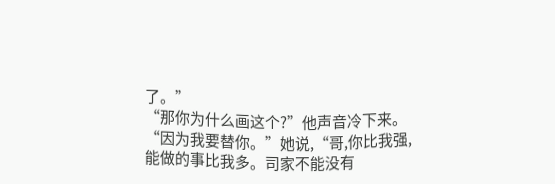了。”
“那你为什么画这个?”他声音冷下来。
“因为我要替你。”她说,“哥,你比我强,能做的事比我多。司家不能没有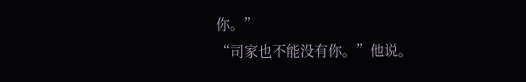你。”
“司家也不能没有你。”他说。